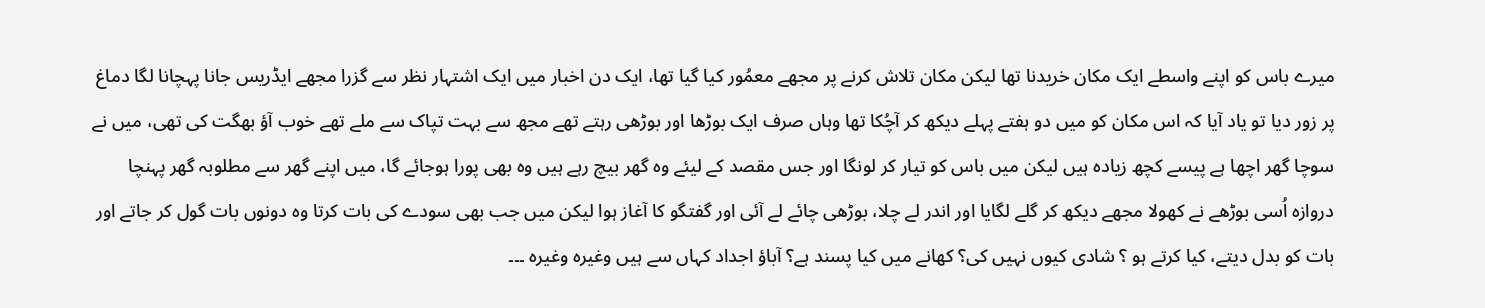میرے باس کو اپنے واسطے ایک مکان خریدنا تھا لیکن مکان تلاش کرنے پر مجھے معمُور کیا گیا تھا، ایک دن اخبار میں ایک اشتہار نظر سے گزرا مجھے ایڈریس جانا پہچانا لگا دماغ پر زور دیا تو یاد آیا کہ اس مکان کو میں دو ہفتے پہلے دیکھ کر آچُکا تھا وہاں صرف ایک بوڑھا اور بوڑھی رہتے تھے مجھ سے بہت تپاک سے ملے تھے خوب آؤ بھگت کی تھی، میں نے سوچا گھر اچھا ہے پیسے کچھ زیادہ ہیں لیکن میں باس کو تیار کر لونگا اور جس مقصد کے لیئے وہ گھر بیچ رہے ہیں وہ بھی پورا ہوجائے گا، میں اپنے گھر سے مطلوبہ گھر پہنچا دروازہ اُسی بوڑھے نے کھولا مجھے دیکھ کر گلے لگایا اور اندر لے چلا، بوڑھی چائے لے آئی اور گفتگو کا آغاز ہوا لیکن میں جب بھی سودے کی بات کرتا وہ دونوں بات گول کر جاتے اور بات کو بدل دیتے، کیا کرتے ہو ؟ شادی کیوں نہیں کی؟ کھانے میں کیا پسند ہے؟ آباؤ اجداد کہاں سے ہیں وغیرہ وغیرہ ۔۔۔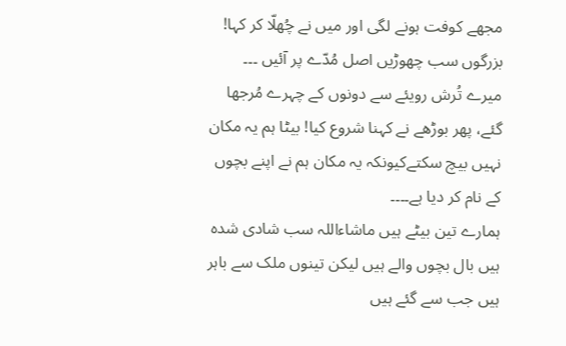مجھے کوفت ہونے لگی اور میں نے چُھلّا کر کہا! بزرگوں سب چھوڑیں اصل مُدّے پر آئیں ۔۔۔ میرے تُرش رویئے سے دونوں کے چہرے مُرجھا گئے، پھر بوڑھے نے کہنا شروع کیا! بیٹا ہم یہ مکان نہیں بیچ سکتےکیونکہ یہ مکان ہم نے اپنے بچوں کے نام کر دیا ہے۔۔۔۔
ہمارے تین بیٹے ہیں ماشاءاللہ سب شادی شدہ ہیں بال بچوں والے ہیں لیکن تینوں ملک سے باہر ہیں جب سے گئے ہیں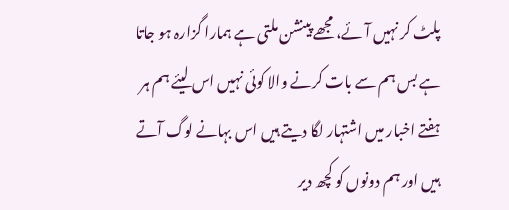پلٹ کر نہیں آئے، مجھے پینشن ملتی ہے ہمارا گزارہ ہو جاتا ہے بس ہم سے بات کرنے والا کوئی نہیں اس لیئے ہم ہر ہفتے اخبار میں اشتہار لگا دیتے ہیں اس بہانے لوگ آتے ہیں اور ہم دونوں کو کچھ دیر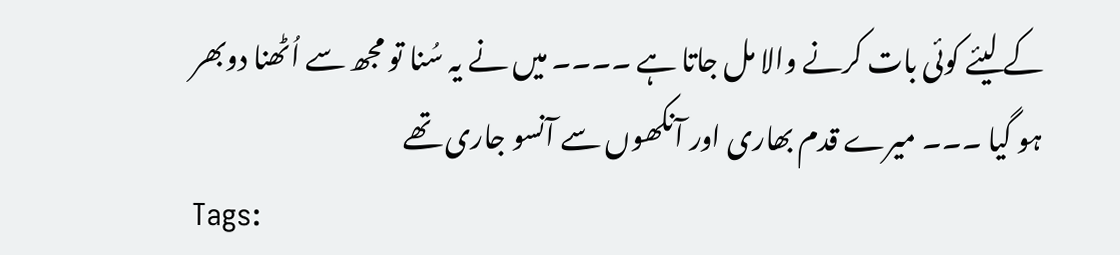کے لیئے کوئی بات کرنے والا مل جاتا ہے ۔۔۔۔ میں نے یہ سُنا تو مجھ سے اُٹھنا دوبھر ہو گیا ۔۔۔ میرے قدم بھاری اور آنکھوں سے آنسو جاری تھے
Tags: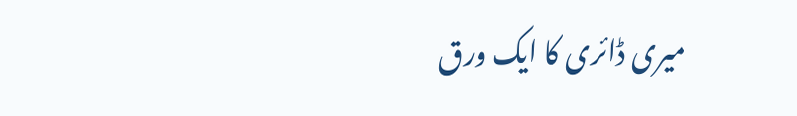میری ڈائری کا ایک ورق